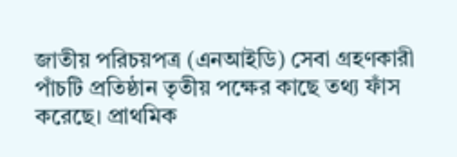জাতীয় পরিচয়পত্র (এনআইডি) সেবা গ্রহণকারী পাঁচটি প্রতিষ্ঠান তৃতীয় পক্ষের কাছে তথ্য ফাঁস করেছে। প্রাথমিক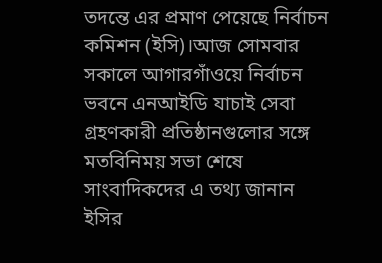তদন্তে এর প্রমাণ পেয়েছে নির্বাচন কমিশন (ইসি)।আজ সোমবার সকালে আগারগাঁওয়ে নির্বাচন ভবনে এনআইডি যাচাই সেবা গ্রহণকারী প্রতিষ্ঠানগুলোর সঙ্গে মতবিনিময় সভা শেষে সাংবাদিকদের এ তথ্য জানান ইসির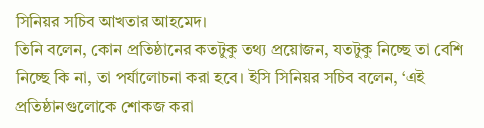সিনিয়র সচিব আখতার আহমেদ।
তিনি বলেন, কোন প্রতিষ্ঠানের কতটুকু তথ্য প্রয়োজন, যতটুকু নিচ্ছে তা বেশি নিচ্ছে কি না, তা পর্যালোচনা করা হবে। ইসি সিনিয়র সচিব বলেন, ‘এই প্রতিষ্ঠানগুলোকে শোকজ করা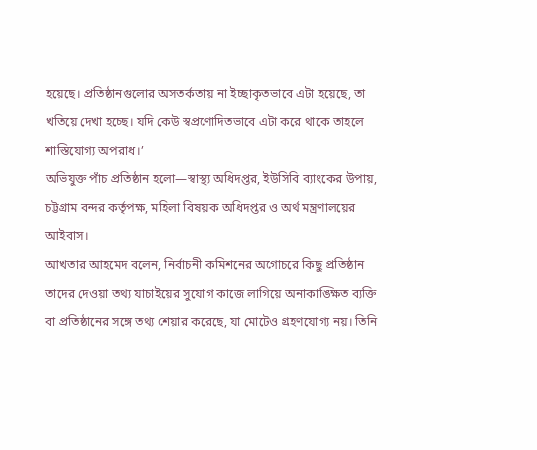হয়েছে। প্রতিষ্ঠানগুলোর অসতর্কতায় না ইচ্ছাকৃতভাবে এটা হয়েছে, তা খতিয়ে দেখা হচ্ছে। যদি কেউ স্বপ্রণোদিতভাবে এটা করে থাকে তাহলে শাস্তিযোগ্য অপরাধ।’
অভিযুক্ত পাঁচ প্রতিষ্ঠান হলো—স্বাস্থ্য অধিদপ্তর, ইউসিবি ব্যাংকের উপায়, চট্টগ্রাম বন্দর কর্তৃপক্ষ, মহিলা বিষয়ক অধিদপ্তর ও অর্থ মন্ত্রণালয়ের আইবাস।
আখতার আহমেদ বলেন, নির্বাচনী কমিশনের অগোচরে কিছু প্রতিষ্ঠান তাদের দেওয়া তথ্য যাচাইয়ের সুযোগ কাজে লাগিয়ে অনাকাঙ্ক্ষিত ব্যক্তি বা প্রতিষ্ঠানের সঙ্গে তথ্য শেয়ার করেছে, যা মোটেও গ্রহণযোগ্য নয়। তিনি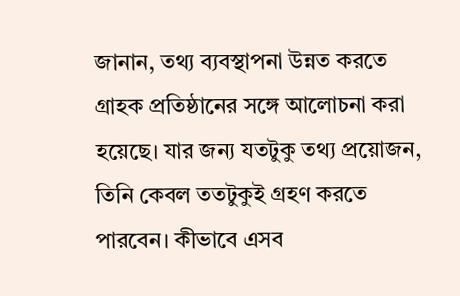জানান, তথ্য ব্যবস্থাপনা উন্নত করতে গ্রাহক প্রতিষ্ঠানের সঙ্গে আলোচনা করা হয়েছে। যার জন্য যতটুকু তথ্য প্রয়োজন, তিনি কেবল ততটুকুই গ্রহণ করতে পারবেন। কীভাবে এসব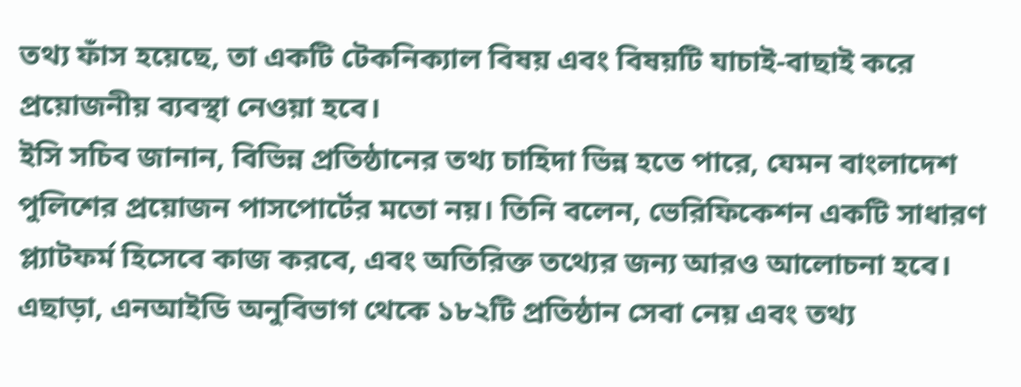তথ্য ফাঁস হয়েছে, তা একটি টেকনিক্যাল বিষয় এবং বিষয়টি যাচাই-বাছাই করে প্রয়োজনীয় ব্যবস্থা নেওয়া হবে।
ইসি সচিব জানান, বিভিন্ন প্রতিষ্ঠানের তথ্য চাহিদা ভিন্ন হতে পারে, যেমন বাংলাদেশ পুলিশের প্রয়োজন পাসপোর্টের মতো নয়। তিনি বলেন, ভেরিফিকেশন একটি সাধারণ প্ল্যাটফর্ম হিসেবে কাজ করবে, এবং অতিরিক্ত তথ্যের জন্য আরও আলোচনা হবে। এছাড়া, এনআইডি অনুবিভাগ থেকে ১৮২টি প্রতিষ্ঠান সেবা নেয় এবং তথ্য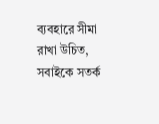ব্যবহারে সীমা রাখা উচিত, সবাইকে সতর্ক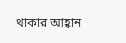থাকার আহ্বান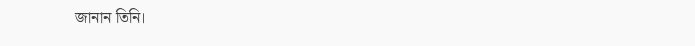জানান তিনি।